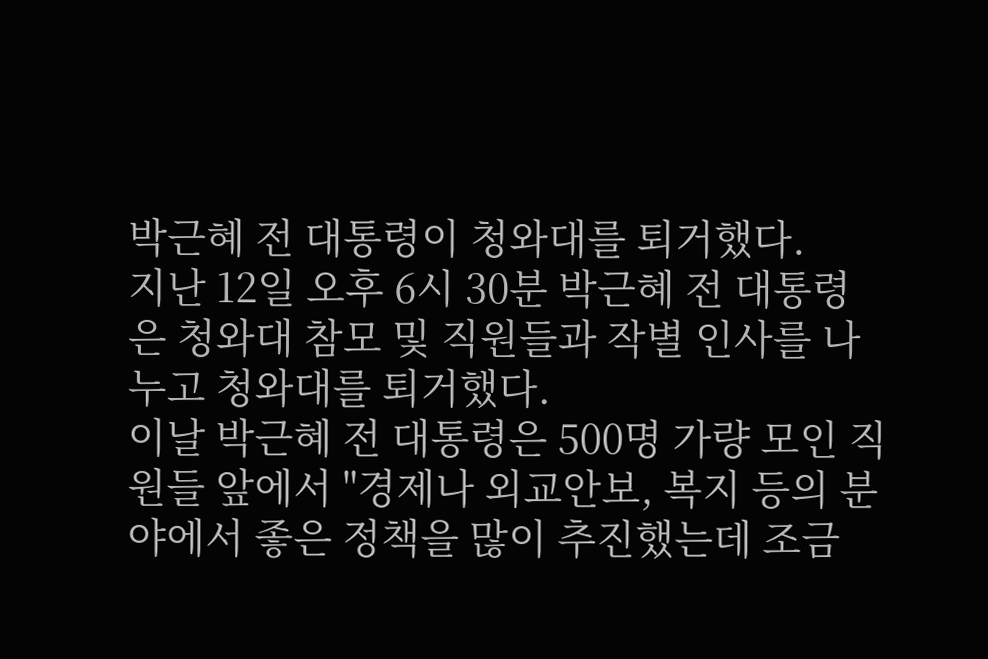박근혜 전 대통령이 청와대를 퇴거했다.
지난 12일 오후 6시 30분 박근혜 전 대통령은 청와대 참모 및 직원들과 작별 인사를 나누고 청와대를 퇴거했다.
이날 박근혜 전 대통령은 500명 가량 모인 직원들 앞에서 "경제나 외교안보, 복지 등의 분야에서 좋은 정책을 많이 추진했는데 조금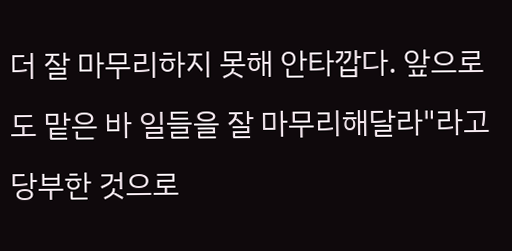더 잘 마무리하지 못해 안타깝다. 앞으로도 맡은 바 일들을 잘 마무리해달라"라고 당부한 것으로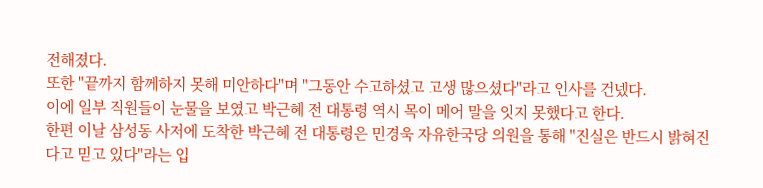전해졌다.
또한 "끝까지 함께하지 못해 미안하다"며 "그동안 수고하셨고 고생 많으셨다"라고 인사를 건넸다.
이에 일부 직원들이 눈물을 보였고 박근혜 전 대통령 역시 목이 메어 말을 잇지 못했다고 한다.
한편 이날 삼성동 사저에 도착한 박근혜 전 대통령은 민경욱 자유한국당 의원을 통해 "진실은 반드시 밝혀진다고 믿고 있다"라는 입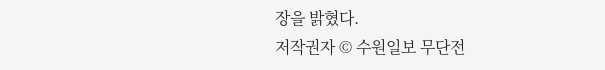장을 밝혔다.
저작권자 © 수원일보 무단전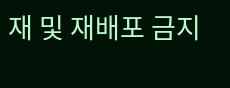재 및 재배포 금지